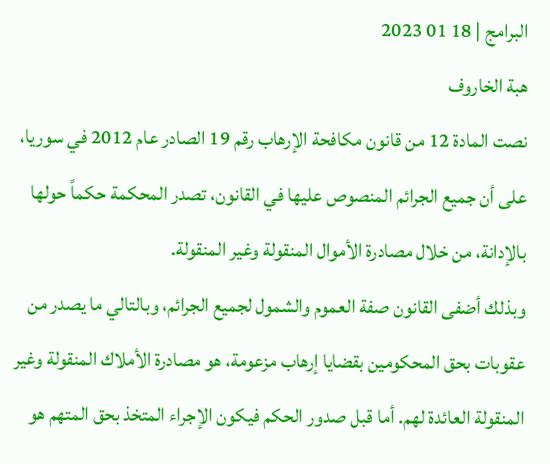البرامج | 18 01 2023
هبة الخاروف
نصت المادة 12 من قانون مكافحة الإرهاب رقم 19 الصادر عام 2012 في سوريا، على أن جميع الجرائم المنصوص عليها في القانون، تصدر المحكمة حكماً حولها بالإدانة، من خلال مصادرة الأموال المنقولة وغير المنقولة.
وبذلك أضفى القانون صفة العموم والشمول لجميع الجرائم، وبالتالي ما يصدر من عقوبات بحق المحكومين بقضايا إرهاب مزعومة، هو مصادرة الأملاك المنقولة وغير المنقولة العائدة لهم. أما قبل صدور الحكم فيكون الإجراء المتخذ بحق المتهم هو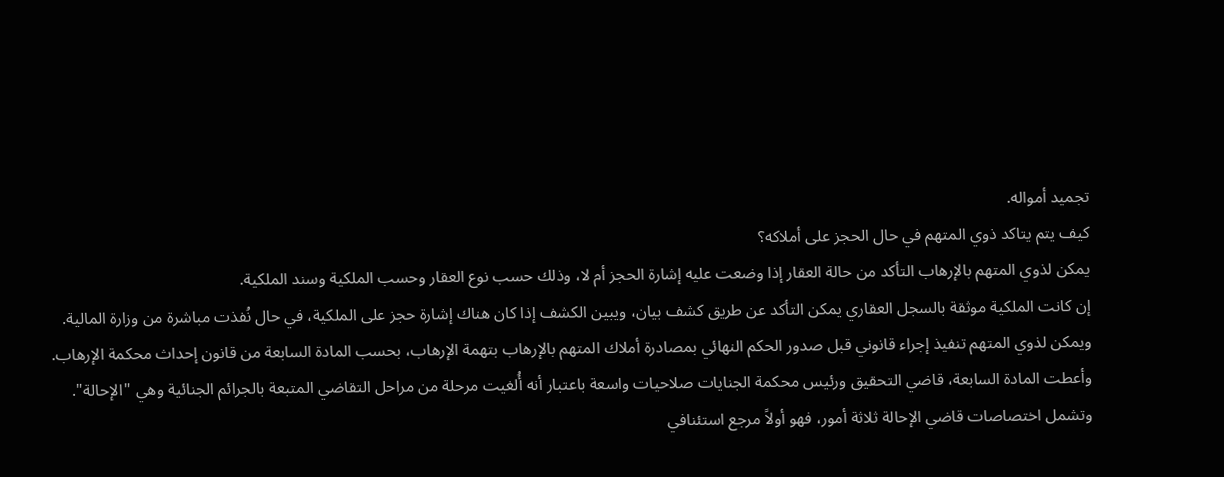تجميد أمواله.
كيف يتم يتاكد ذوي المتهم في حال الحجز على أملاكه؟
يمكن لذوي المتهم بالإرهاب التأكد من حالة العقار إذا وضعت عليه إشارة الحجز أم لا، وذلك حسب نوع العقار وحسب الملكية وسند الملكية.
إن كانت الملكية موثقة بالسجل العقاري يمكن التأكد عن طريق كشف بيان، ويبين الكشف إذا كان هناك إشارة حجز على الملكية، في حال نُفذت مباشرة من وزارة المالية.
ويمكن لذوي المتهم تنفيذ إجراء قانوني قبل صدور الحكم النهائي بمصادرة أملاك المتهم بالإرهاب بتهمة الإرهاب، بحسب المادة السابعة من قانون إحداث محكمة الإرهاب.
وأعطت المادة السابعة، قاضي التحقيق ورئيس محكمة الجنايات صلاحيات واسعة باعتبار أنه أُلغيت مرحلة من مراحل التقاضي المتبعة بالجرائم الجنائية وهي "الإحالة".
وتشمل اختصاصات قاضي الإحالة ثلاثة أمور، فهو أولاً مرجع استئنافي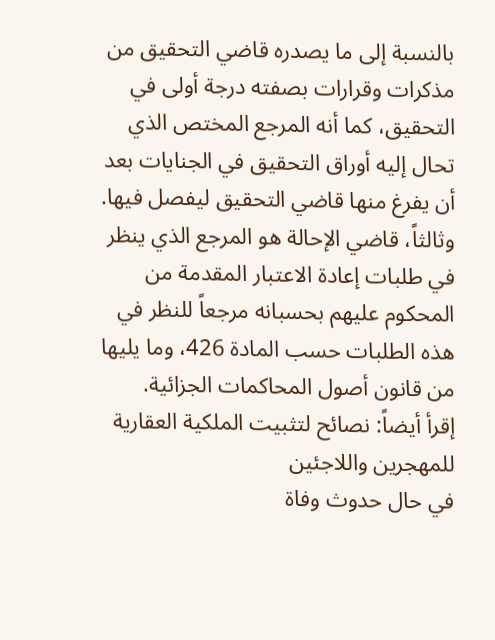بالنسبة إلى ما يصدره قاضي التحقيق من مذكرات وقرارات بصفته درجة أولى في التحقيق، كما أنه المرجع المختص الذي تحال إليه أوراق التحقيق في الجنايات بعد أن يفرغ منها قاضي التحقيق ليفصل فيها.
وثالثاً، قاضي الإحالة هو المرجع الذي ينظر في طلبات إعادة الاعتبار المقدمة من المحكوم عليهم بحسبانه مرجعاً للنظر في هذه الطلبات حسب المادة 426، وما يليها من قانون أصول المحاكمات الجزائية.
إقرأ أيضاً: نصائح لتثبيت الملكية العقارية للمهجرين واللاجئين
في حال حدوث وفاة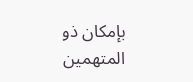بإمكان ذو المتهمين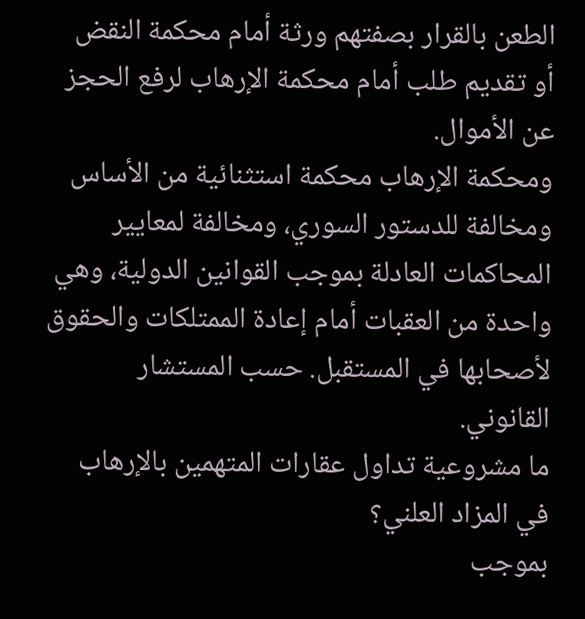الطعن بالقرار بصفتهم ورثة أمام محكمة النقض أو تقديم طلب أمام محكمة الإرهاب لرفع الحجز عن الأموال.
ومحكمة الإرهاب محكمة استثنائية من الأساس ومخالفة للدستور السوري، ومخالفة لمعايير المحاكمات العادلة بموجب القوانين الدولية، وهي واحدة من العقبات أمام إعادة الممتلكات والحقوق لأصحابها في المستقبل. حسب المستشار القانوني.
ما مشروعية تداول عقارات المتهمين بالإرهاب في المزاد العلني؟
بموجب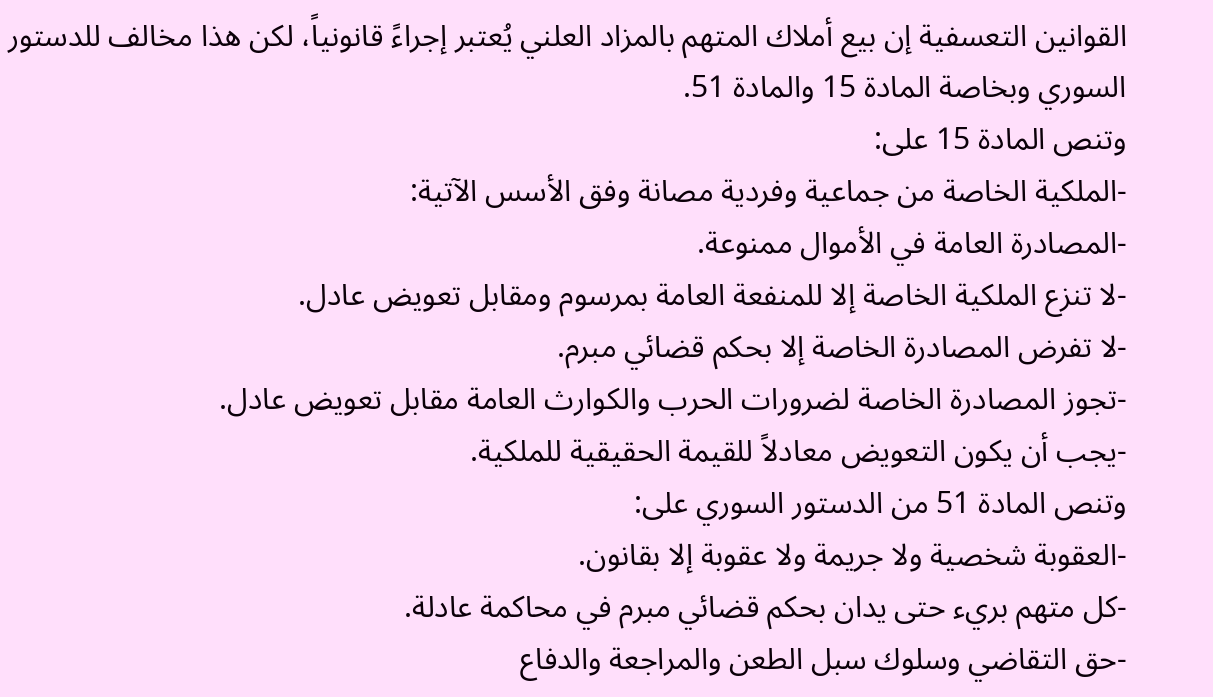القوانين التعسفية إن بيع أملاك المتهم بالمزاد العلني يُعتبر إجراءً قانونياً، لكن هذا مخالف للدستور السوري وبخاصة المادة 15 والمادة 51.
وتنص المادة 15 على:
-الملكية الخاصة من جماعية وفردية مصانة وفق الأسس الآتية:
-المصادرة العامة في الأموال ممنوعة.
-لا تنزع الملكية الخاصة إلا للمنفعة العامة بمرسوم ومقابل تعويض عادل.
-لا تفرض المصادرة الخاصة إلا بحكم قضائي مبرم.
-تجوز المصادرة الخاصة لضرورات الحرب والكوارث العامة مقابل تعويض عادل.
-يجب أن يكون التعويض معادلاً للقيمة الحقيقية للملكية.
وتنص المادة 51 من الدستور السوري على:
-العقوبة شخصية ولا جريمة ولا عقوبة إلا بقانون.
-كل متهم بريء حتى يدان بحكم قضائي مبرم في محاكمة عادلة.
-حق التقاضي وسلوك سبل الطعن والمراجعة والدفاع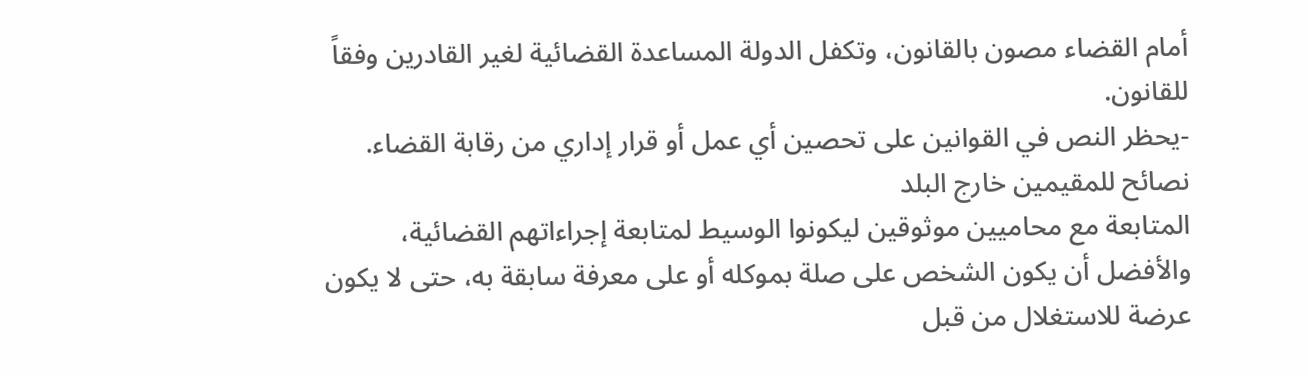أمام القضاء مصون بالقانون، وتكفل الدولة المساعدة القضائية لغير القادرين وفقاً للقانون.
-يحظر النص في القوانين على تحصين أي عمل أو قرار إداري من رقابة القضاء.
نصائح للمقيمين خارج البلد
المتابعة مع محاميين موثوقين ليكونوا الوسيط لمتابعة إجراءاتهم القضائية، والأفضل أن يكون الشخص على صلة بموكله أو على معرفة سابقة به، حتى لا يكون عرضة للاستغلال من قبل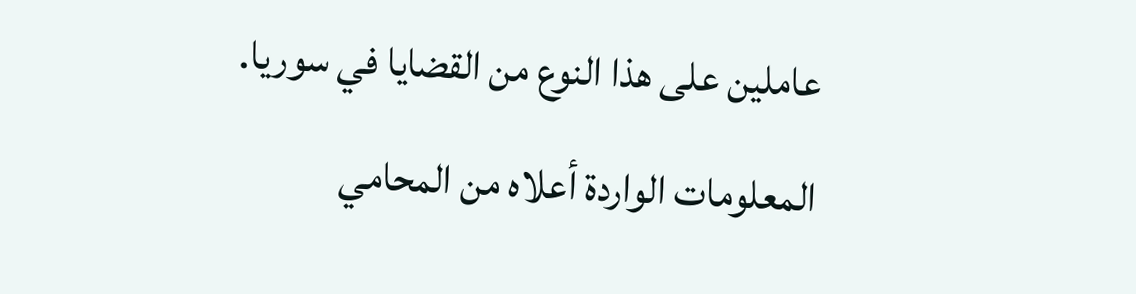عاملين على هذا النوع من القضايا في سوريا.
المعلومات الواردة أعلاه من المحامي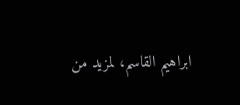ابراهيم القاسم، لمزيد من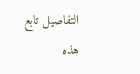التفاصيل تابع هذه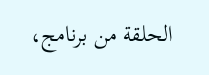الحلقة من برنامج،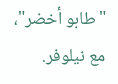"طابو أخضر"، مع نيلوفر.